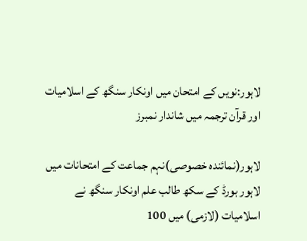لاہور:نویں کے امتحان میں اونکار سنگھ کے اسلامیات اور قرآن ترجمہ میں شاندار نمبرز

لاہور(نمائندہ خصوصی)نہم جماعت کے امتحانات میں لاہور بورڈ کے سکھ طالب علم اونکار سنگھ نے اسلامیات (لازمی) میں 100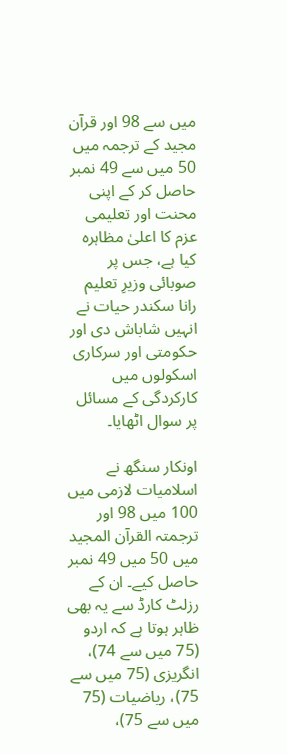میں سے 98 اور قرآن مجید کے ترجمہ میں 50 میں سے 49 نمبر حاصل کر کے اپنی محنت اور تعلیمی عزم کا اعلیٰ مظاہرہ کیا ہے، جس پر صوبائی وزیرِ تعلیم رانا سکندر حیات نے انہیں شاباش دی اور حکومتی اور سرکاری اسکولوں میں کارکردگی کے مسائل پر سوال اٹھایا۔

اونکار سنگھ نے اسلامیات لازمی میں 100 میں 98 اور ترجمتہ القرآن المجید میں 50 میں 49 نمبر حاصل کیے۔ ان کے رزلٹ کارڈ سے یہ بھی ظاہر ہوتا ہے کہ اردو (75 میں سے 74)، انگریزی (75 میں سے 75)، ریاضیات (75 میں سے 75)،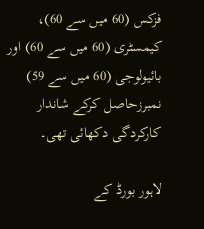فزکس (60 میں سے 60)، کیمسٹری (60 میں سے 60) اور بائیولوجی (60 میں سے 59) نمبرزحاصل کرکے شاندار کارکردگی دکھائی تھی۔

لاہور بورڈ کے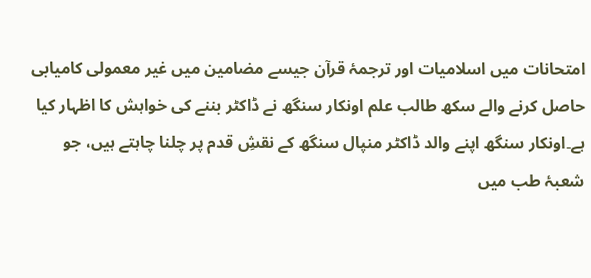امتحانات میں اسلامیات اور ترجمۂ قرآن جیسے مضامین میں غیر معمولی کامیابی حاصل کرنے والے سکھ طالب علم اونکار سنگھ نے ڈاکٹر بننے کی خواہش کا اظہار کیا ہے۔اونکار سنگھ اپنے والد ڈاکٹر منپال سنگھ کے نقشِ قدم پر چلنا چاہتے ہیں، جو شعبۂ طب میں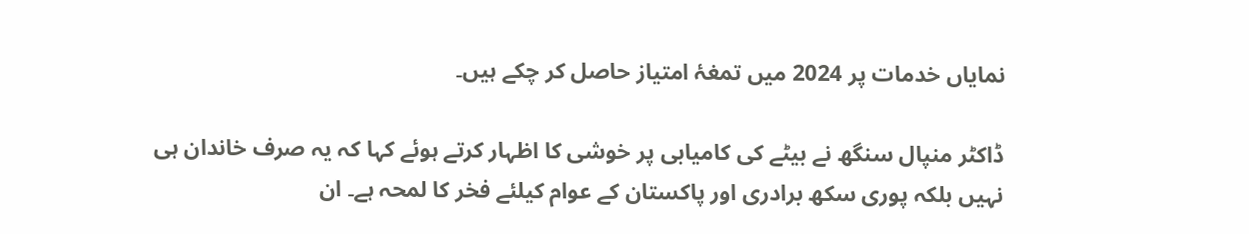نمایاں خدمات پر 2024 میں تمغۂ امتیاز حاصل کر چکے ہیں۔

ڈاکٹر منپال سنگھ نے بیٹے کی کامیابی پر خوشی کا اظہار کرتے ہوئے کہا کہ یہ صرف خاندان ہی نہیں بلکہ پوری سکھ برادری اور پاکستان کے عوام کیلئے فخر کا لمحہ ہے۔ ان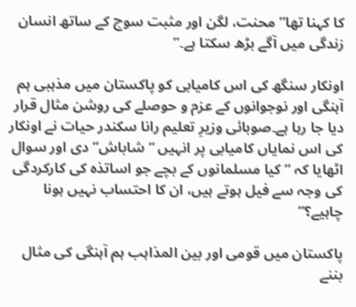کا کہنا تھا”محنت، لگن اور مثبت سوچ کے ساتھ انسان زندگی میں آگے بڑھ سکتا ہے۔”

اونکار سنگھ کی اس کامیابی کو پاکستان میں مذہبی ہم آہنگی اور نوجوانوں کے عزم و حوصلے کی روشن مثال قرار دیا جا رہا ہے۔صوبائی وزیرِ تعلیم رانا سکندر حیات نے اونکار کی اس نمایاں کامیابی پر انہیں “شاباش” دی اور سوال اٹھایا کہ “کیا مسلمانوں کے بچے جو اساتذہ کی کارکردگی کی وجہ سے فیل ہوتے ہیں، ان کا احتساب نہیں ہونا چاہیے؟”

پاکستان میں قومی اور بین المذاہب ہم آہنگی کی مثال بننے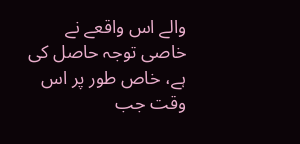والے اس واقعے نے خاصی توجہ حاصل کی ہے، خاص طور پر اس وقت جب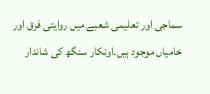سماجی اور تعلیمی شعبے میں روایتی فرق اور خامیاں موجود ہیں۔اونکار سنگھ کی شاندار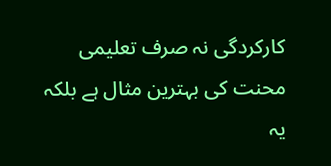کارکردگی نہ صرف تعلیمی محنت کی بہترین مثال ہے بلکہ یہ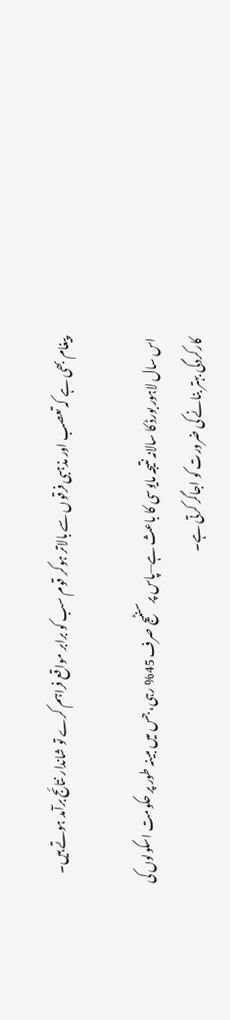پیغام بھی ہے کہ تعصب اور مذہبی فرقوں سے بالاتر ہوکر قوم سب کو برابر مواقع فراہم کرے تو شاندار نتائج برآمد ہوتے ہیں۔

اس سال لاہور بورڈ کا سالانہ نتیجہ مایوسی کا باعث ہے—پاس پرسنٹیج صرف 45% رہی، جس میں مبینہ طور پر حکومت اسکولوں کی کارکردگی بہتر بنانے کی ضرورت کو اجاگر کرتی ہے۔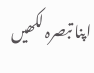اپنا تبصرہ لکھیں